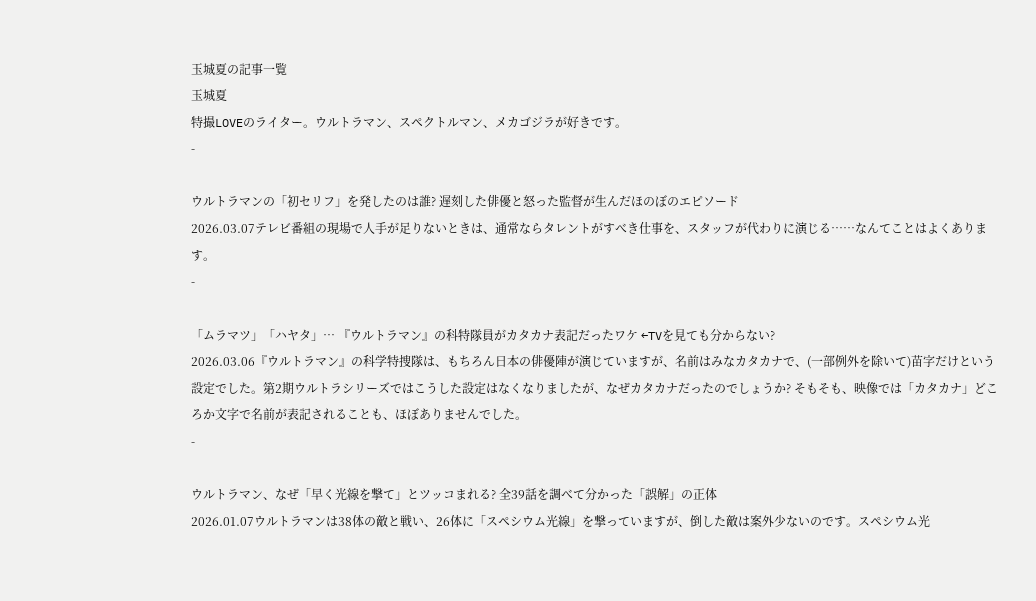玉城夏の記事一覧
玉城夏
特撮LOVEのライター。ウルトラマン、スペクトルマン、メカゴジラが好きです。
-

ウルトラマンの「初セリフ」を発したのは誰? 遅刻した俳優と怒った監督が生んだほのぼのエピソード
2026.03.07テレビ番組の現場で人手が足りないときは、通常ならタレントがすべき仕事を、スタッフが代わりに演じる……なんてことはよくあります。
-

「ムラマツ」「ハヤタ」… 『ウルトラマン』の科特隊員がカタカナ表記だったワケ ←TVを見ても分からない?
2026.03.06『ウルトラマン』の科学特捜隊は、もちろん日本の俳優陣が演じていますが、名前はみなカタカナで、(一部例外を除いて)苗字だけという設定でした。第2期ウルトラシリーズではこうした設定はなくなりましたが、なぜカタカナだったのでしょうか? そもそも、映像では「カタカナ」どころか文字で名前が表記されることも、ほぼありませんでした。
-

ウルトラマン、なぜ「早く光線を撃て」とツッコまれる? 全39話を調べて分かった「誤解」の正体
2026.01.07ウルトラマンは38体の敵と戦い、26体に「スペシウム光線」を撃っていますが、倒した敵は案外少ないのです。スペシウム光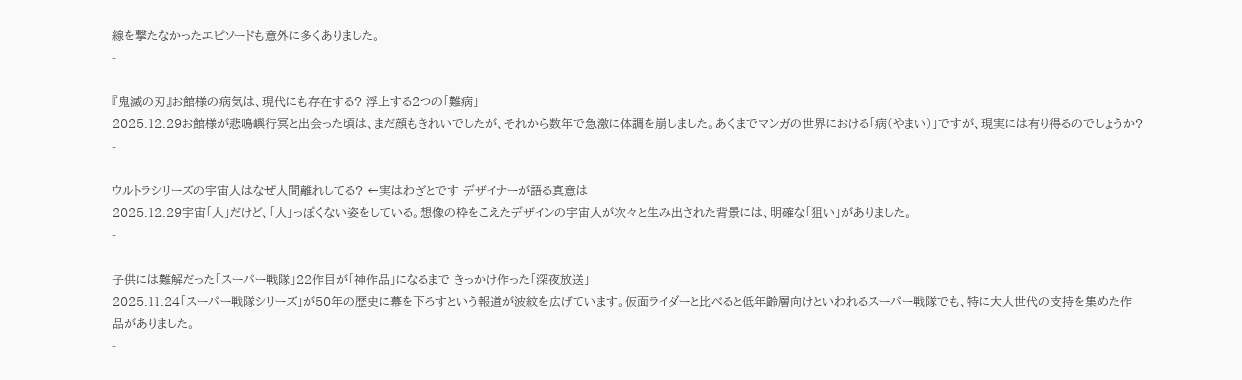線を撃たなかったエピソードも意外に多くありました。
-

『鬼滅の刃』お館様の病気は、現代にも存在する? 浮上する2つの「難病」
2025.12.29お館様が悲鳴嶼行冥と出会った頃は、まだ顔もきれいでしたが、それから数年で急激に体調を崩しました。あくまでマンガの世界における「病(やまい)」ですが、現実には有り得るのでしょうか?
-

ウルトラシリーズの宇宙人はなぜ人間離れしてる? ←実はわざとです デザイナーが語る真意は
2025.12.29宇宙「人」だけど、「人」っぽくない姿をしている。想像の枠をこえたデザインの宇宙人が次々と生み出された背景には、明確な「狙い」がありました。
-

子供には難解だった「スーパー戦隊」22作目が「神作品」になるまで きっかけ作った「深夜放送」
2025.11.24「スーパー戦隊シリーズ」が50年の歴史に幕を下ろすという報道が波紋を広げています。仮面ライダーと比べると低年齢層向けといわれるスーパー戦隊でも、特に大人世代の支持を集めた作品がありました。
-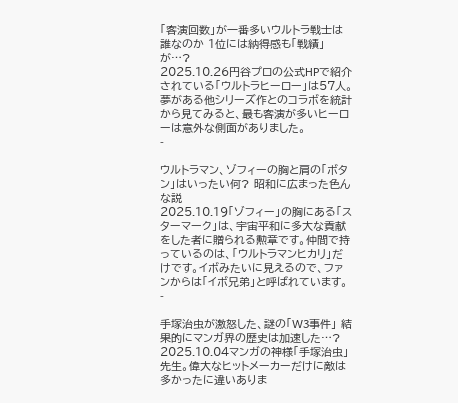「客演回数」が一番多いウルトラ戦士は誰なのか 1位には納得感も「戦績」が…?
2025.10.26円谷プロの公式HPで紹介されている「ウルトラヒーロー」は57人。夢がある他シリーズ作とのコラボを統計から見てみると、最も客演が多いヒーローは意外な側面がありました。
-

ウルトラマン、ゾフィーの胸と肩の「ボタン」はいったい何? 昭和に広まった色んな説
2025.10.19「ゾフィー」の胸にある「スターマーク」は、宇宙平和に多大な貢献をした者に贈られる勲章です。仲間で持っているのは、「ウルトラマンヒカリ」だけです。イボみたいに見えるので、ファンからは「イボ兄弟」と呼ばれています。
-

手塚治虫が激怒した、謎の「W3事件」 結果的にマンガ界の歴史は加速した…?
2025.10.04マンガの神様「手塚治虫」先生。偉大なヒットメーカーだけに敵は多かったに違いありま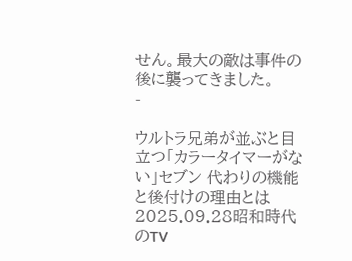せん。最大の敵は事件の後に襲ってきました。
-

ウルトラ兄弟が並ぶと目立つ「カラータイマーがない」セブン 代わりの機能と後付けの理由とは
2025.09.28昭和時代のTV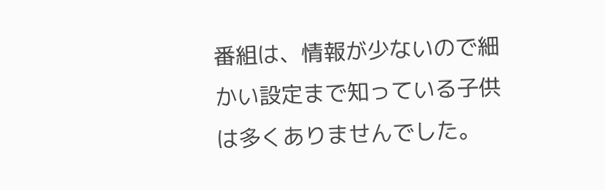番組は、情報が少ないので細かい設定まで知っている子供は多くありませんでした。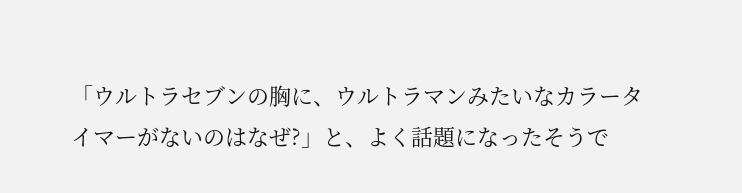「ウルトラセブンの胸に、ウルトラマンみたいなカラータイマーがないのはなぜ?」と、よく話題になったそうで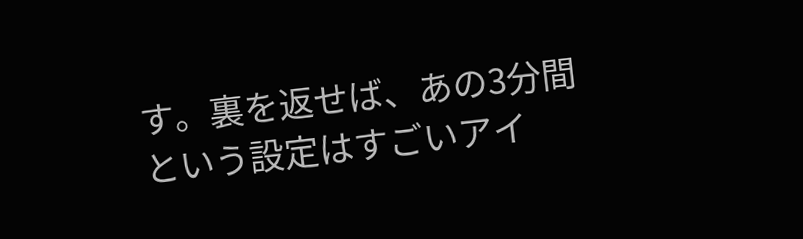す。裏を返せば、あの3分間という設定はすごいアイ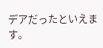デアだったといえます。